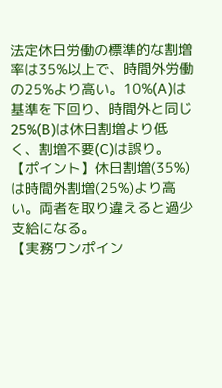法定休日労働の標準的な割増率は35%以上で、時間外労働の25%より高い。10%(A)は基準を下回り、時間外と同じ25%(B)は休日割増より低く、割増不要(C)は誤り。
【ポイント】休日割増(35%)は時間外割増(25%)より高い。両者を取り違えると過少支給になる。
【実務ワンポイン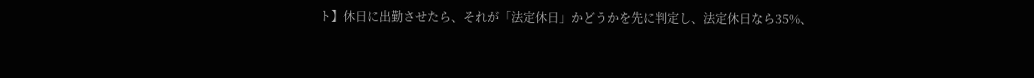ト】休日に出勤させたら、それが「法定休日」かどうかを先に判定し、法定休日なら35%、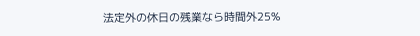法定外の休日の残業なら時間外25%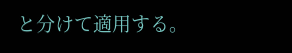と分けて適用する。